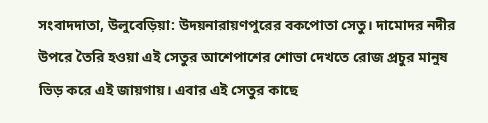সংবাদদাতা, উলুবেড়িয়া: উদয়নারায়ণপুরের বকপোতা সেতু। দামোদর নদীর উপরে তৈরি হওয়া এই সেতুর আশেপাশের শোভা দেখতে রোজ প্রচুর মানুষ ভিড় করে এই জায়গায়। এবার এই সেতুর কাছে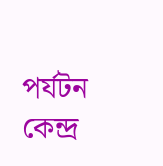পর্যটন কেন্দ্র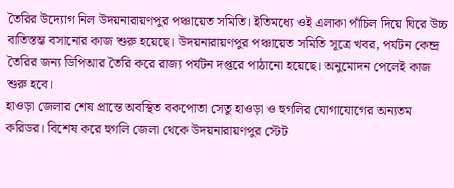তৈরির উদ্যোগ নিল উদয়নারায়ণপুর পঞ্চায়েত সমিতি। ইতিমধ্যে ওই এলাকা পাঁচিল দিয়ে ঘিরে উচ্চ বাতিস্তম্ভ বসানোর কাজ শুরু হয়েছে। উদয়নারায়ণপুর পঞ্চায়েত সমিতি সূত্রে খবর, পর্যটন কেন্দ্র তৈরির জন্য ডিপিআর তৈরি করে রাজ্য পর্যটন দপ্তরে পাঠানো হয়েছে। অনুমোদন পেলেই কাজ শুরু হবে।
হাওড়া জেলার শেষ প্রান্তে অবস্থিত বকপোতা সেতু হাওড়া ও হুগলির যোগাযোগের অন্যতম করিডর। বিশেষ করে হুগলি জেলা থেকে উদয়নারায়ণপুর স্টেট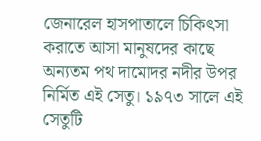জেনারেল হাসপাতালে চিকিৎসা করাতে আসা মানুষদের কাছে অন্যতম পথ দামোদর নদীর উপর নির্মিত এই সেতু। ১৯৭৩ সালে এই সেতুটি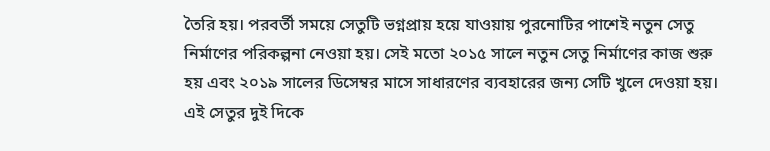তৈরি হয়। পরবর্তী সময়ে সেতুটি ভগ্নপ্রায় হয়ে যাওয়ায় পুরনোটির পাশেই নতুন সেতু নির্মাণের পরিকল্পনা নেওয়া হয়। সেই মতো ২০১৫ সালে নতুন সেতু নির্মাণের কাজ শুরু হয় এবং ২০১৯ সালের ডিসেম্বর মাসে সাধারণের ব্যবহারের জন্য সেটি খুলে দেওয়া হয়। এই সেতুর দুই দিকে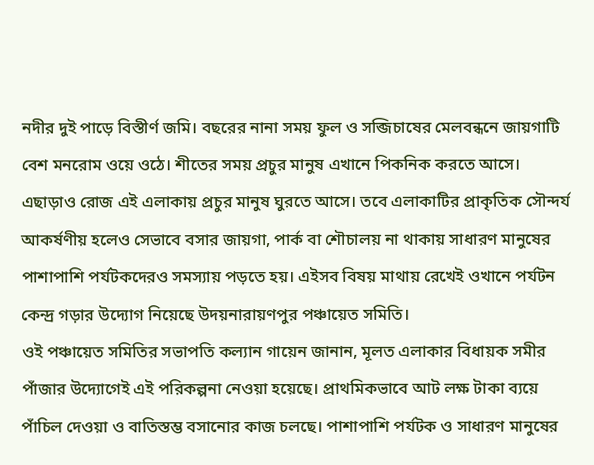নদীর দুই পাড়ে বিস্তীর্ণ জমি। বছরের নানা সময় ফুল ও সব্জিচাষের মেলবন্ধনে জায়গাটি বেশ মনরোম ওয়ে ওঠে। শীতের সময় প্রচুর মানুষ এখানে পিকনিক করতে আসে। এছাড়াও রোজ এই এলাকায় প্রচুর মানুষ ঘুরতে আসে। তবে এলাকাটির প্রাকৃতিক সৌন্দর্য আকর্ষণীয় হলেও সেভাবে বসার জায়গা, পার্ক বা শৌচালয় না থাকায় সাধারণ মানুষের পাশাপাশি পর্যটকদেরও সমস্যায় পড়তে হয়। এইসব বিষয় মাথায় রেখেই ওখানে পর্যটন কেন্দ্র গড়ার উদ্যোগ নিয়েছে উদয়নারায়ণপুর পঞ্চায়েত সমিতি।
ওই পঞ্চায়েত সমিতির সভাপতি কল্যান গায়েন জানান, মূলত এলাকার বিধায়ক সমীর পাঁজার উদ্যোগেই এই পরিকল্পনা নেওয়া হয়েছে। প্রাথমিকভাবে আট লক্ষ টাকা ব্যয়ে পাঁচিল দেওয়া ও বাতিস্তম্ভ বসানোর কাজ চলছে। পাশাপাশি পর্যটক ও সাধারণ মানুষের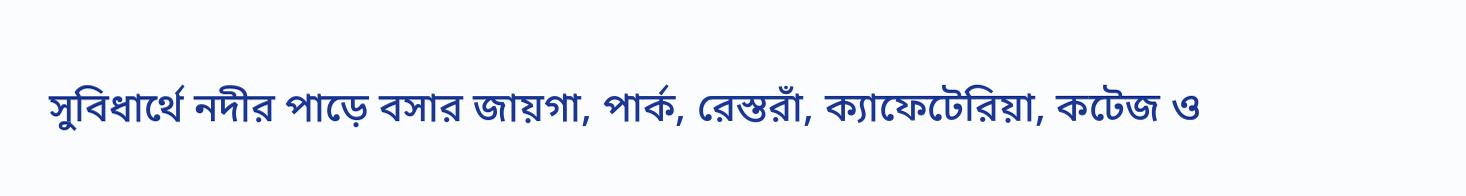সুবিধার্থে নদীর পাড়ে বসার জায়গা, পার্ক, রেস্তরাঁ, ক্যাফেটেরিয়া, কটেজ ও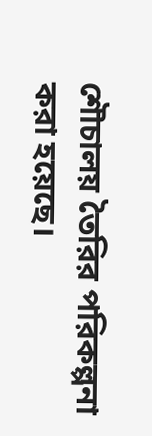শৌচালয় তৈরির পরিকল্পনা করা হয়েছে।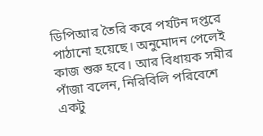ডিপিআর তৈরি করে পর্যটন দপ্তরে পাঠানো হয়েছে। অনুমোদন পেলেই কাজ শুরু হবে। আর বিধায়ক সমীর পাঁজা বলেন, নিরিবিলি পরিবেশে একটু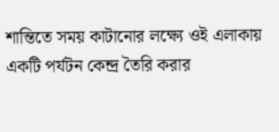শান্তিতে সময় কাটানোর লক্ষ্যে ওই এলাকায় একটি পর্যটন কেন্দ্র তৈরি করার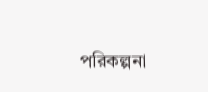পরিকল্পনা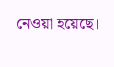নেওয়া হয়েছে।